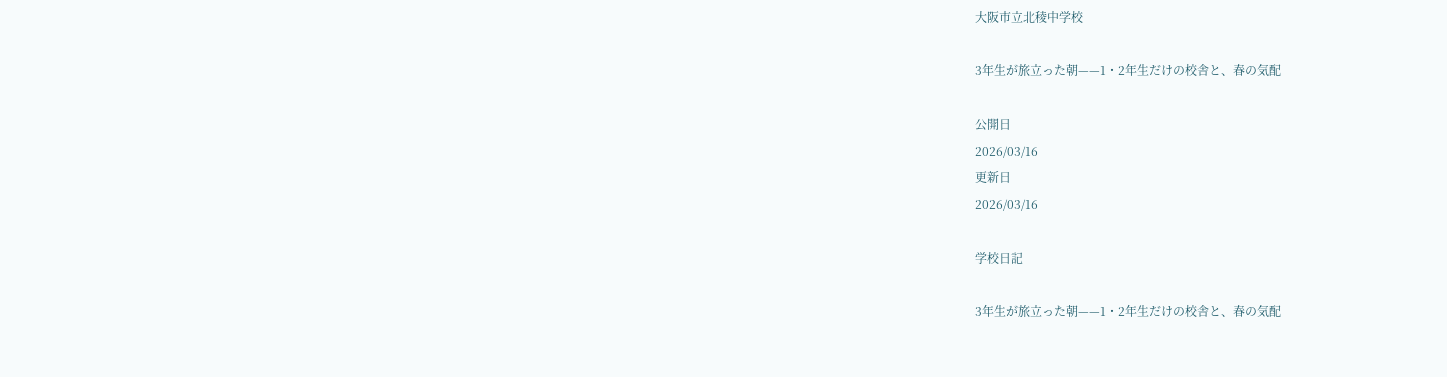大阪市立北稜中学校

3年生が旅立った朝——1・2年生だけの校舎と、春の気配

公開日
2026/03/16
更新日
2026/03/16

学校日記

3年生が旅立った朝——1・2年生だけの校舎と、春の気配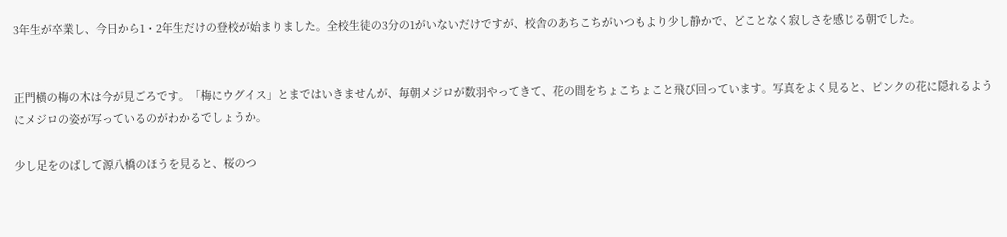3年生が卒業し、今日から1・2年生だけの登校が始まりました。全校生徒の3分の1がいないだけですが、校舎のあちこちがいつもより少し静かで、どことなく寂しさを感じる朝でした。


正門横の梅の木は今が見ごろです。「梅にウグイス」とまではいきませんが、毎朝メジロが数羽やってきて、花の間をちょこちょこと飛び回っています。写真をよく見ると、ピンクの花に隠れるようにメジロの姿が写っているのがわかるでしょうか。

少し足をのばして源八橋のほうを見ると、桜のつ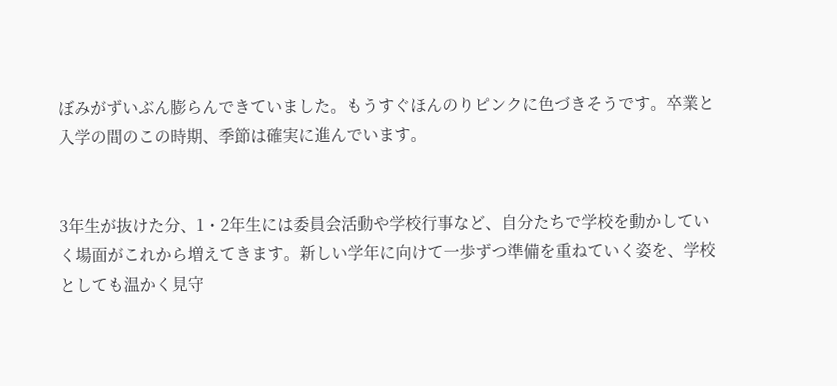ぼみがずいぶん膨らんできていました。もうすぐほんのりピンクに色づきそうです。卒業と入学の間のこの時期、季節は確実に進んでいます。


3年生が抜けた分、1・2年生には委員会活動や学校行事など、自分たちで学校を動かしていく場面がこれから増えてきます。新しい学年に向けて一歩ずつ準備を重ねていく姿を、学校としても温かく見守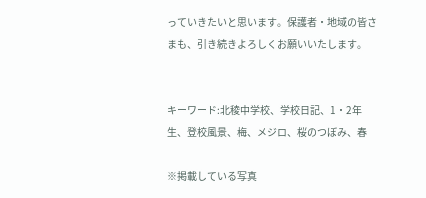っていきたいと思います。保護者・地域の皆さまも、引き続きよろしくお願いいたします。


キーワード:北稜中学校、学校日記、1・2年生、登校風景、梅、メジロ、桜のつぼみ、春

※掲載している写真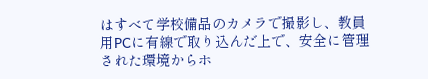はすべて学校備品のカメラで撮影し、教員用PCに有線で取り込んだ上で、安全に管理された環境からホ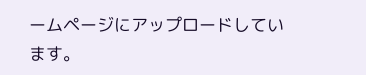ームページにアップロードしています。